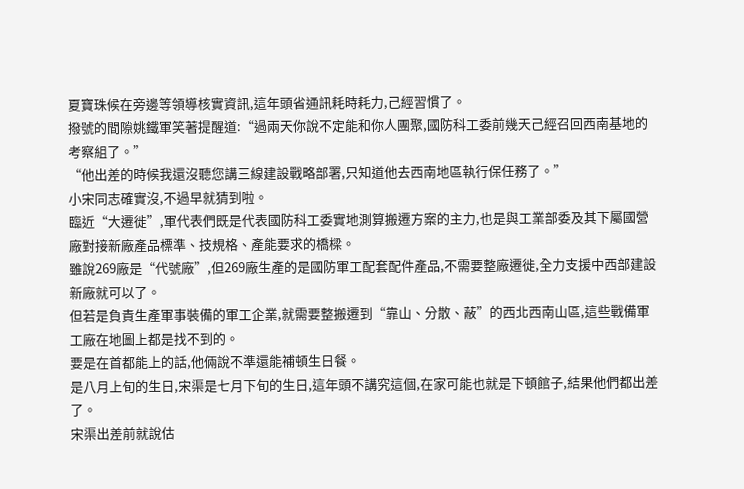夏寶珠候在旁邊等領導核實資訊,這年頭省通訊耗時耗力,己經習慣了。
撥號的間隙姚鐵軍笑著提醒道:“過兩天你說不定能和你人團聚,國防科工委前幾天己經召回西南基地的考察組了。”
“他出差的時候我還沒聽您講三線建設戰略部署,只知道他去西南地區執行保任務了。”
小宋同志確實沒,不過早就猜到啦。
臨近“大遷徙”,軍代表們既是代表國防科工委實地測算搬遷方案的主力,也是與工業部委及其下屬國營廠對接新廠產品標準、技規格、產能要求的橋樑。
雖說269廠是“代號廠”,但269廠生產的是國防軍工配套配件產品,不需要整廠遷徙,全力支援中西部建設新廠就可以了。
但若是負責生產軍事裝備的軍工企業,就需要整搬遷到“靠山、分散、蔽”的西北西南山區,這些戰備軍工廠在地圖上都是找不到的。
要是在首都能上的話,他倆說不準還能補頓生日餐。
是八月上旬的生日,宋渠是七月下旬的生日,這年頭不講究這個,在家可能也就是下頓館子,結果他們都出差了。
宋渠出差前就說估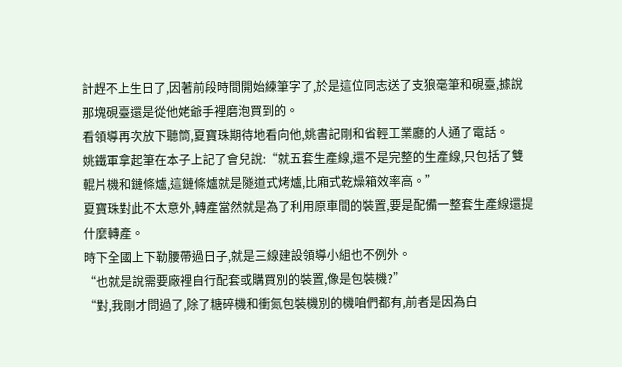計趕不上生日了,因著前段時間開始練筆字了,於是這位同志送了支狼毫筆和硯臺,據說那塊硯臺還是從他姥爺手裡磨泡買到的。
看領導再次放下聽筒,夏寶珠期待地看向他,姚書記剛和省輕工業廳的人通了電話。
姚鐵軍拿起筆在本子上記了會兒說:“就五套生產線,還不是完整的生產線,只包括了雙輥片機和鏈條爐,這鏈條爐就是隧道式烤爐,比廂式乾燥箱效率高。”
夏寶珠對此不太意外,轉產當然就是為了利用原車間的裝置,要是配備一整套生產線還提什麼轉產。
時下全國上下勒腰帶過日子,就是三線建設領導小組也不例外。
“也就是說需要廠裡自行配套或購買別的裝置,像是包裝機?”
“對,我剛才問過了,除了糖碎機和衝氮包裝機別的機咱們都有,前者是因為白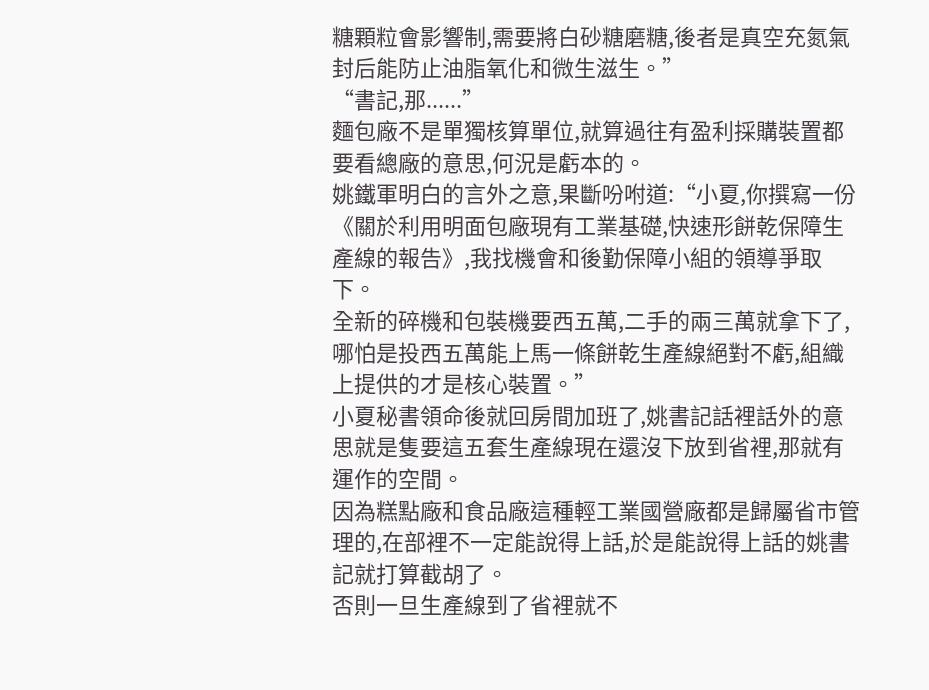糖顆粒會影響制,需要將白砂糖磨糖,後者是真空充氮氣封后能防止油脂氧化和微生滋生。”
“書記,那......”
麵包廠不是單獨核算單位,就算過往有盈利採購裝置都要看總廠的意思,何況是虧本的。
姚鐵軍明白的言外之意,果斷吩咐道:“小夏,你撰寫一份《關於利用明面包廠現有工業基礎,快速形餅乾保障生產線的報告》,我找機會和後勤保障小組的領導爭取下。
全新的碎機和包裝機要西五萬,二手的兩三萬就拿下了,哪怕是投西五萬能上馬一條餅乾生產線絕對不虧,組織上提供的才是核心裝置。”
小夏秘書領命後就回房間加班了,姚書記話裡話外的意思就是隻要這五套生產線現在還沒下放到省裡,那就有運作的空間。
因為糕點廠和食品廠這種輕工業國營廠都是歸屬省市管理的,在部裡不一定能說得上話,於是能說得上話的姚書記就打算截胡了。
否則一旦生產線到了省裡就不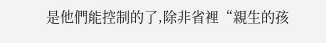是他們能控制的了,除非省裡“親生的孩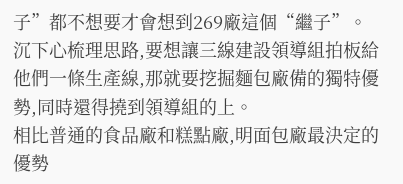子”都不想要才會想到269廠這個“繼子”。
沉下心梳理思路,要想讓三線建設領導組拍板給他們一條生產線,那就要挖掘麵包廠備的獨特優勢,同時還得撓到領導組的上。
相比普通的食品廠和糕點廠,明面包廠最決定的優勢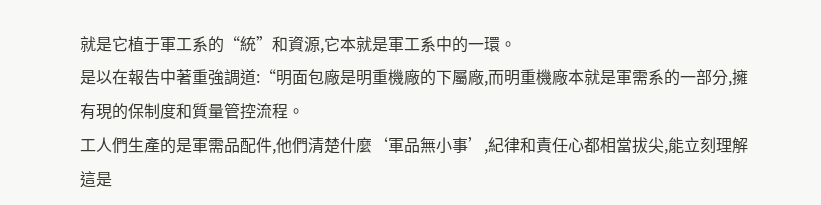就是它植于軍工系的“統”和資源,它本就是軍工系中的一環。
是以在報告中著重強調道:“明面包廠是明重機廠的下屬廠,而明重機廠本就是軍需系的一部分,擁有現的保制度和質量管控流程。
工人們生產的是軍需品配件,他們清楚什麼‘軍品無小事’,紀律和責任心都相當拔尖,能立刻理解這是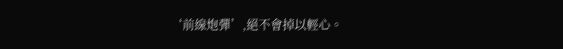‘前線炮彈’,絕不會掉以輕心。